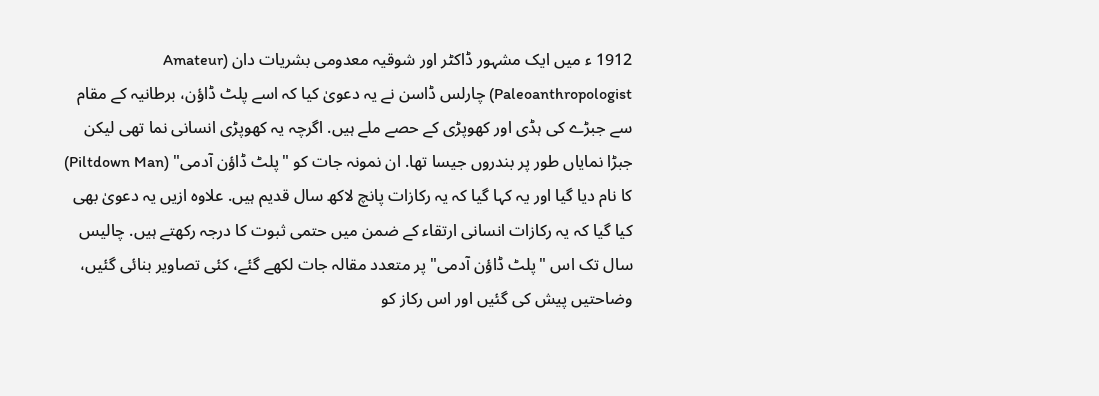1912 ء میں ایک مشہور ڈاکٹر اور شوقیہ معدومی بشریات دان (Amateur Paleoanthropologist) چارلس ڈاسن نے یہ دعویٰ کیا کہ اسے پلٹ ڈاؤن، برطانیہ کے مقام سے جبڑے کی ہڈی اور کھوپڑی کے حصے ملے ہیں. اگرچہ یہ کھوپڑی انسانی نما تھی لیکن جبڑا نمایاں طور پر بندروں جیسا تھا. ان نمونہ جات کو "پلٹ ڈاؤن آدمی" (Piltdown Man) کا نام دیا گیا اور یہ کہا گیا کہ یہ رکازات پانچ لاکھ سال قدیم ہیں. علاوہ ازیں یہ دعویٰ بھی کیا گیا کہ یہ رکازات انسانی ارتقاء کے ضمن میں حتمی ثبوت کا درجہ رکھتے ہیں. چالیس سال تک اس "پلٹ ڈاؤن آدمی" پر متعدد مقالہ جات لکھے گئے، کئی تصاویر بنائی گئیں، وضاحتیں پیش کی گئیں اور اس رکاز کو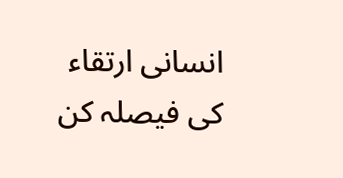انسانی ارتقاء کی فیصلہ کن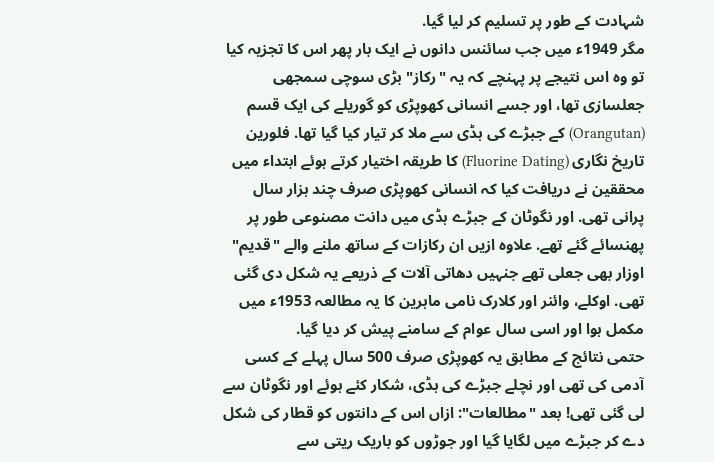شہادت کے طور پر تسلیم کر لیا گیا.
مگر 1949ء میں جب سائنس دانوں نے ایک بار پھر اس کا تجزیہ کیا تو وہ اس نتیجے پر پہنچے کہ یہ "رکاز" بڑی سوچی سمجھی جعلسازی تھا، اور جسے انسانی کھوپڑی کو گوریلے کی ایک قسم (Orangutan) کے جبڑے کی ہڈی سے ملا کر تیار کیا گیا تھا. فلورین تاریخ نگاری (Fluorine Dating) کا طریقہ اختیار کرتے ہوئے ابتداء میں محققین نے دریافت کیا کہ انسانی کھوپڑی صرف چند ہزار سال پرانی تھی. اور نگوٹان کے جبڑے ہڈی میں دانت مصنوعی طور پر پھنسائے گئے تھے. علاوہ ازیں ان رکازات کے ساتھ ملنے والے "قدیم" اوزار بھی جعلی تھے جنہیں دھاتی آلات کے ذریعے یہ شکل دی گئی تھی. اوکلے، وائنر اور کلارک نامی ماہرین کا یہ مطالعہ 1953ء میں مکمل ہوا اور اسی سال عوام کے سامنے پیش کر دیا گیا.
حتمی نتائج کے مطابق یہ کھوپڑی صرف 500 سال پہلے کے کسی آدمی کی تھی اور نچلے جبڑے کی ہڈی، شکار کئے ہوئے اور نگوٹان سے لی گئی تھی! بعد "مطالعات": ازاں اس کے دانتوں کو قطار کی شکل دے کر جبڑے میں لگایا گیا اور جوڑوں کو باریک ریتی سے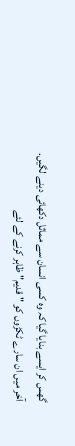گھس کر ایسے بنایا گیا کہ وہ کسی انسان سے مماثل دکھائی دینے لگیں. آخر میں ان سارے ٹکڑوں کو "قدیم" ظاہر کرنے کے لئے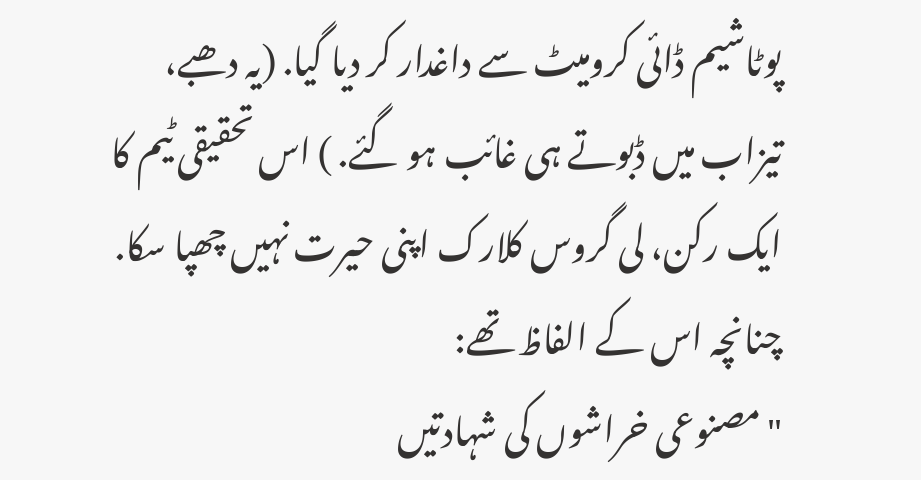پوٹاشیم ڈائی کرومیٹ سے داغدار کر دیا گیا. (یہ دھبے، تیزاب میں ڈبوتے ہی غائب ہو گئے. ) اس تحقیقی ٹیم کا ایک رکن، لی گروس کلارک اپنی حیرت نہیں چھپا سکا. چنانچہ اس کے الفاظ تھے:
"مصنوعی خراشوں کی شہادتیں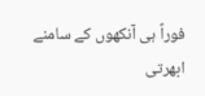فوراً ہی آنکھوں کے سامنے ابھرتی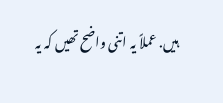ہیں. عملاً یہ اتنی واضح تھیں کہ یہ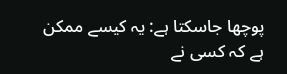پوچھا جاسکتا ہے: یہ کیسے ممکن ہے کہ کسی نے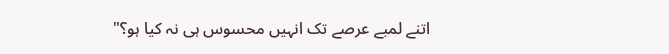اتنے لمبے عرصے تک انہیں محسوس ہی نہ کیا ہو؟"